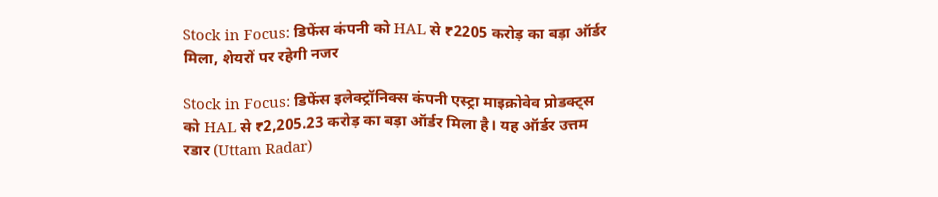Stock in Focus: डिफेंस कंपनी को HAL से ₹2205 करोड़ का बड़ा ऑर्डर मिला, शेयरों पर रहेगी नजर

Stock in Focus: डिफेंस इलेक्ट्रॉनिक्स कंपनी एस्ट्रा माइक्रोवेव प्रोडक्ट्स को HAL से ₹2,205.23 करोड़ का बड़ा ऑर्डर मिला है। यह ऑर्डर उत्तम रडार (Uttam Radar)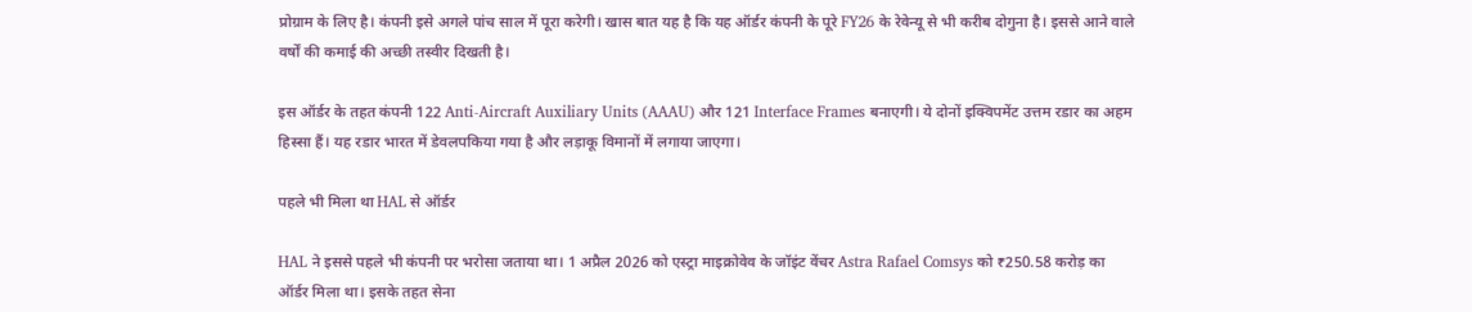प्रोग्राम के लिए है। कंपनी इसे अगले पांच साल में पूरा करेगी। खास बात यह है कि यह ऑर्डर कंपनी के पूरे FY26 के रेवेन्यू से भी करीब दोगुना है। इससे आने वाले वर्षों की कमाई की अच्छी तस्वीर दिखती है।

इस ऑर्डर के तहत कंपनी 122 Anti-Aircraft Auxiliary Units (AAAU) और 121 Interface Frames बनाएगी। ये दोनों इक्विपमेंट उत्तम रडार का अहम हिस्सा हैं। यह रडार भारत में डेवलपकिया गया है और लड़ाकू विमानों में लगाया जाएगा।

पहले भी मिला था HAL से ऑर्डर

HAL ने इससे पहले भी कंपनी पर भरोसा जताया था। 1 अप्रैल 2026 को एस्ट्रा माइक्रोवेव के जॉइंट वेंचर Astra Rafael Comsys को ₹250.58 करोड़ का ऑर्डर मिला था। इसके तहत सेना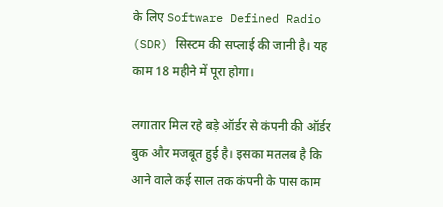के लिए Software Defined Radio (SDR) सिस्टम की सप्लाई की जानी है। यह काम 18 महीने में पूरा होगा।

लगातार मिल रहे बड़े ऑर्डर से कंपनी की ऑर्डर बुक और मजबूत हुई है। इसका मतलब है कि आने वाले कई साल तक कंपनी के पास काम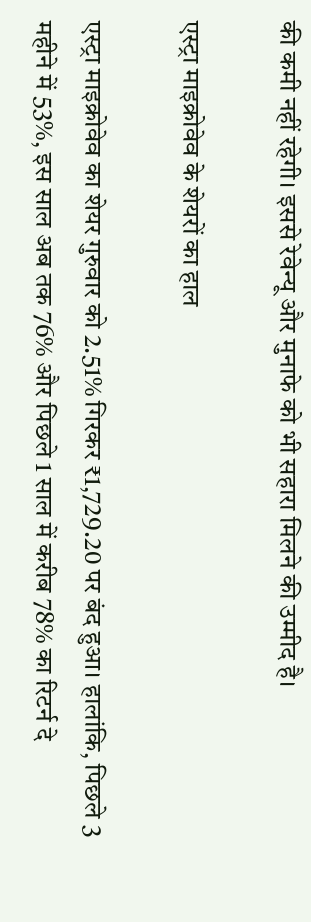की कमी नहीं रहेगी। इससे रेवेन्यू और मुनाफे को भी सहारा मिलने की उम्मीद है।

एस्ट्रा माइक्रोवेव के शेयरों का हाल

एस्ट्रा माइक्रोवेव का शेयर गुरुवार को 2.51% गिरकर ₹1,729.20 पर बंद हुआ। हालांकि, पिछले 3 महीने में 53%, इस साल अब तक 76% और पिछले 1 साल में करीब 78% का रिटर्न दे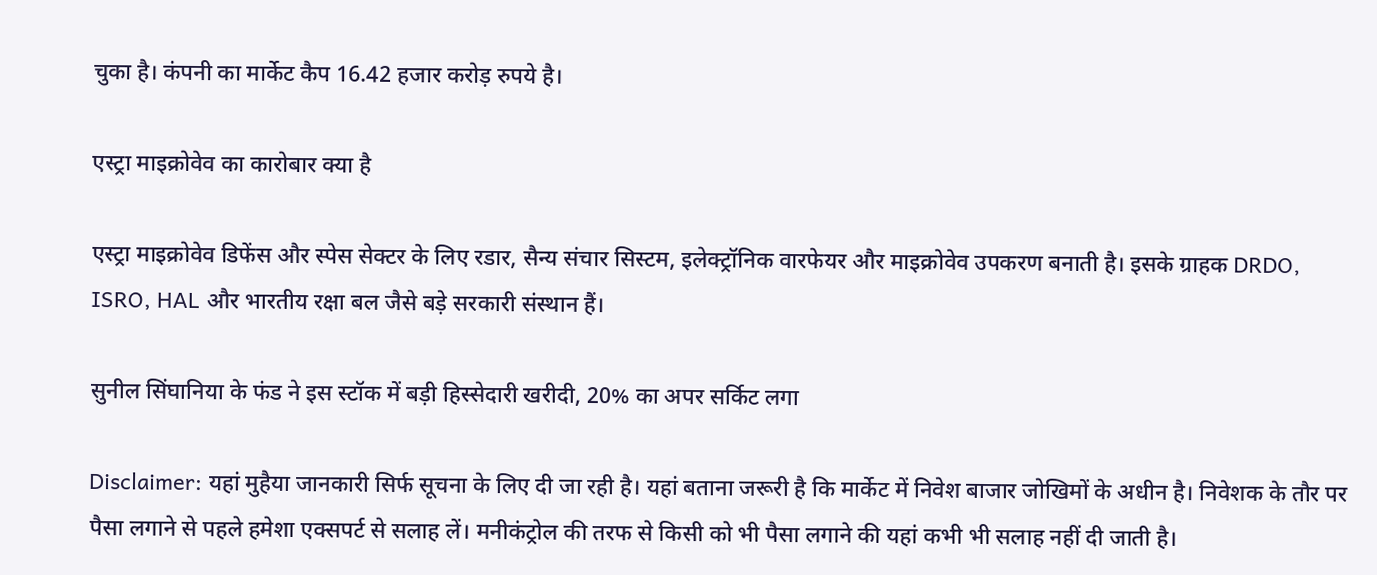चुका है। कंपनी का मार्केट कैप 16.42 हजार करोड़ रुपये है।

एस्ट्रा माइक्रोवेव का कारोबार क्या है

एस्ट्रा माइक्रोवेव डिफेंस और स्पेस सेक्टर के लिए रडार, सैन्य संचार सिस्टम, इलेक्ट्रॉनिक वारफेयर और माइक्रोवेव उपकरण बनाती है। इसके ग्राहक DRDO, ISRO, HAL और भारतीय रक्षा बल जैसे बड़े सरकारी संस्थान हैं।

सुनील सिंघानिया के फंड ने इस स्टॉक में बड़ी हिस्सेदारी खरीदी, 20% का अपर सर्किट लगा

Disclaimer: यहां मुहैया जानकारी सिर्फ सूचना के लिए दी जा रही है। यहां बताना जरूरी है कि मार्केट में निवेश बाजार जोखिमों के अधीन है। निवेशक के तौर पर पैसा लगाने से पहले हमेशा एक्सपर्ट से सलाह लें। मनीकंट्रोल की तरफ से किसी को भी पैसा लगाने की यहां कभी भी सलाह नहीं दी जाती है।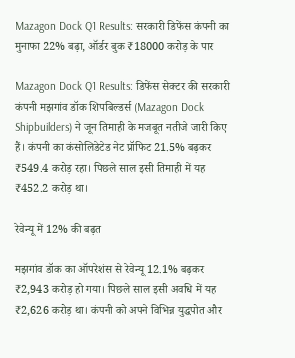Mazagon Dock Q1 Results: सरकारी डिफेंस कंपनी का मुनाफा 22% बढ़ा, ऑर्डर बुक ₹18000 करोड़ के पार

Mazagon Dock Q1 Results: डिफेंस सेक्टर की सरकारी कंपनी मझगांव डॉक शिपबिल्डर्स (Mazagon Dock Shipbuilders) ने जून तिमाही के मजबूत नतीजे जारी किए हैं। कंपनी का कंसोलिडेटेड नेट प्रॉफिट 21.5% बढ़कर ₹549.4 करोड़ रहा। पिछले साल इसी तिमाही में यह ₹452.2 करोड़ था।

रेवेन्यू में 12% की बढ़त

मझगांव डॉक का ऑपरेशंस से रेवेन्यू 12.1% बढ़कर ₹2,943 करोड़ हो गया। पिछले साल इसी अवधि में यह ₹2,626 करोड़ था। कंपनी को अपने विभिन्न युद्धपोत और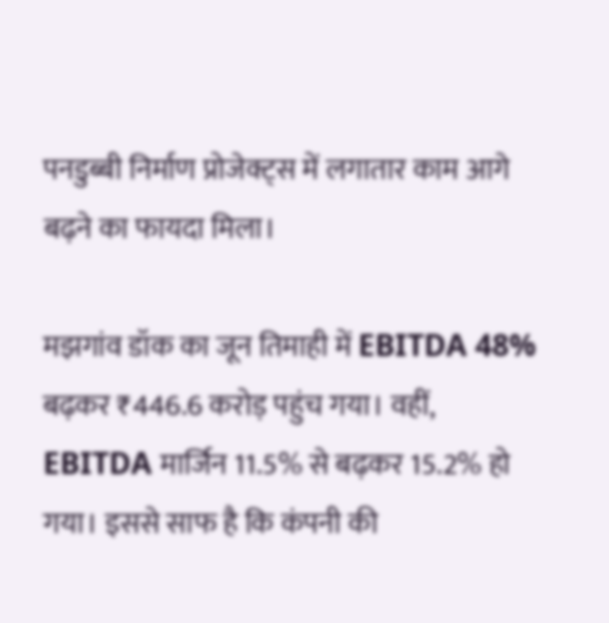पनडुब्बी निर्माण प्रोजेक्ट्स में लगातार काम आगे बढ़ने का फायदा मिला।

मझगांव डॉक का जून तिमाही में EBITDA 48% बढ़कर ₹446.6 करोड़ पहुंच गया। वहीं, EBITDA मार्जिन 11.5% से बढ़कर 15.2% हो गया। इससे साफ है कि कंपनी की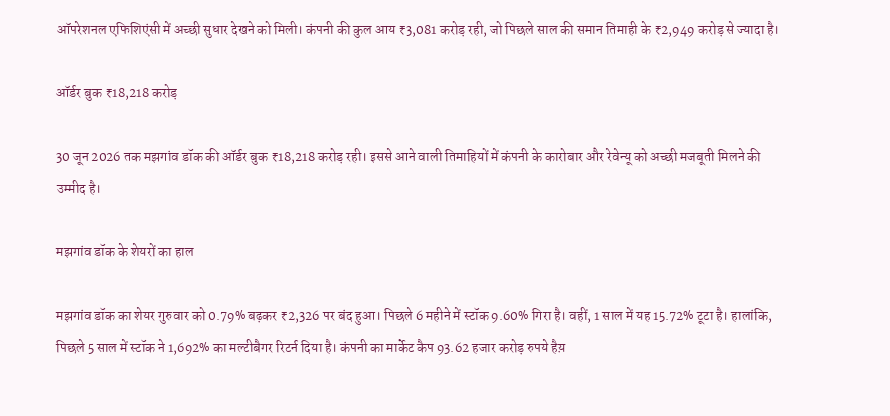ऑपरेशनल एफिशिएंसी में अच्छी सुधार देखने को मिली। कंपनी की कुल आय ₹3,081 करोड़ रही, जो पिछले साल की समान तिमाही के ₹2,949 करोड़ से ज्यादा है।

ऑर्डर बुक ₹18,218 करोड़

30 जून 2026 तक मझगांव डॉक की ऑर्डर बुक ₹18,218 करोड़ रही। इससे आने वाली तिमाहियों में कंपनी के कारोबार और रेवेन्यू को अच्छी मजबूती मिलने की उम्मीद है।

मझगांव डॉक के शेयरों का हाल

मझगांव डॉक का शेयर गुरुवार को 0.79% बढ़कर ₹2,326 पर बंद हुआ। पिछले 6 महीने में स्टॉक 9.60% गिरा है। वहीं, 1 साल में यह 15.72% टूटा है। हालांकि, पिछले 5 साल में स्टॉक ने 1,692% का मल्टीबैगर रिटर्न दिया है। कंपनी का मार्केट कैप 93.62 हजार करोड़ रुपये हैय़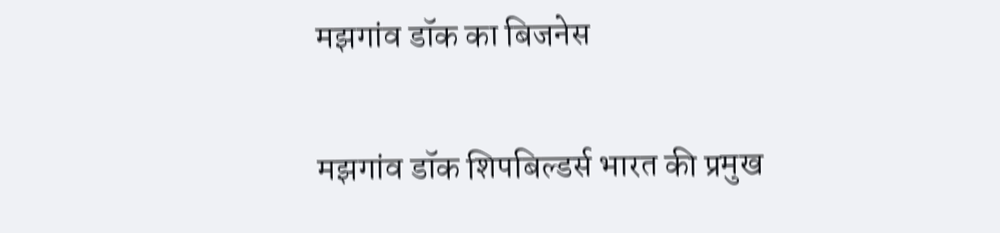मझगांव डॉक का बिजनेस

मझगांव डॉक शिपबिल्डर्स भारत की प्रमुख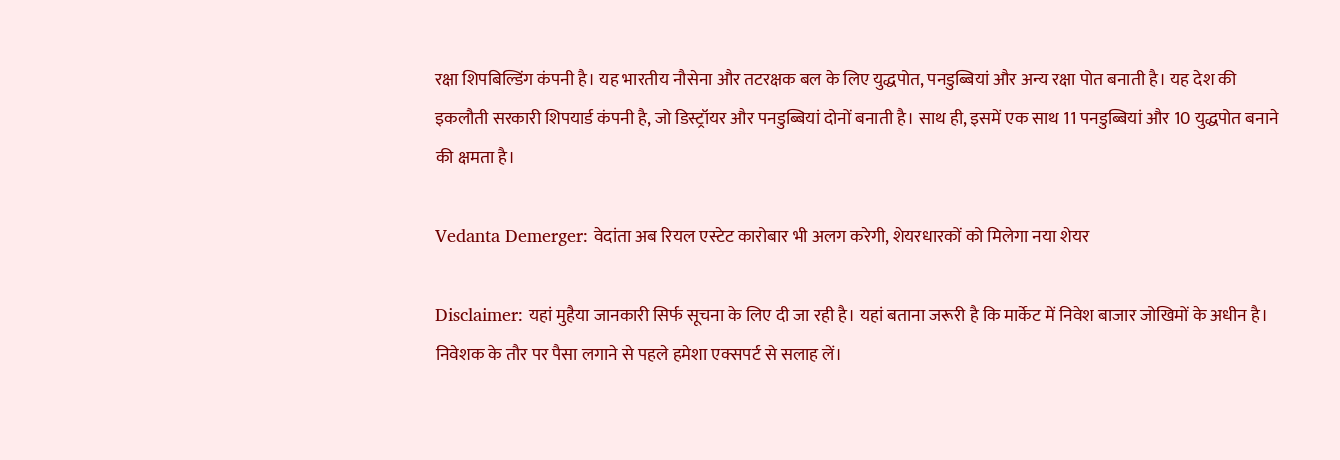रक्षा शिपबिल्डिंग कंपनी है। यह भारतीय नौसेना और तटरक्षक बल के लिए युद्धपोत, पनडुब्बियां और अन्य रक्षा पोत बनाती है। यह देश की इकलौती सरकारी शिपयार्ड कंपनी है, जो डिस्ट्रॉयर और पनडुब्बियां दोनों बनाती है। साथ ही, इसमें एक साथ 11 पनडुब्बियां और 10 युद्धपोत बनाने की क्षमता है।

Vedanta Demerger: वेदांता अब रियल एस्टेट कारोबार भी अलग करेगी, शेयरधारकों को मिलेगा नया शेयर

Disclaimer: यहां मुहैया जानकारी सिर्फ सूचना के लिए दी जा रही है। यहां बताना जरूरी है कि मार्केट में निवेश बाजार जोखिमों के अधीन है। निवेशक के तौर पर पैसा लगाने से पहले हमेशा एक्सपर्ट से सलाह लें।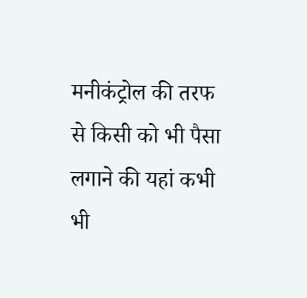मनीकंट्रोल की तरफ से किसी को भी पैसा लगाने की यहां कभी भी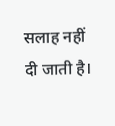सलाह नहीं दी जाती है।